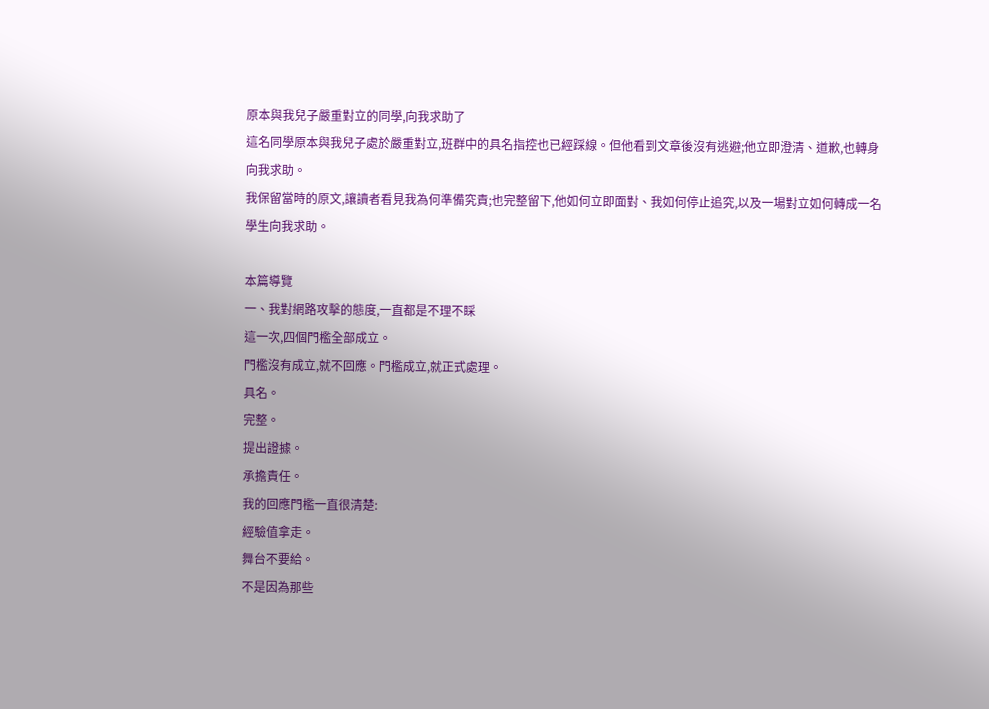原本與我兒子嚴重對立的同學,向我求助了
這名同學原本與我兒子處於嚴重對立,班群中的具名指控也已經踩線。但他看到文章後沒有逃避;他立即澄清、道歉,也轉身向我求助。
我保留當時的原文,讓讀者看見我為何準備究責;也完整留下,他如何立即面對、我如何停止追究,以及一場對立如何轉成一名學生向我求助。

本篇導覽
一、我對網路攻擊的態度,一直都是不理不睬
這一次,四個門檻全部成立。
門檻沒有成立,就不回應。門檻成立,就正式處理。
具名。
完整。
提出證據。
承擔責任。
我的回應門檻一直很清楚:
經驗值拿走。
舞台不要給。
不是因為那些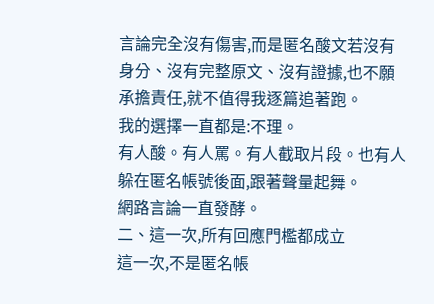言論完全沒有傷害,而是匿名酸文若沒有身分、沒有完整原文、沒有證據,也不願承擔責任,就不值得我逐篇追著跑。
我的選擇一直都是:不理。
有人酸。有人罵。有人截取片段。也有人躲在匿名帳號後面,跟著聲量起舞。
網路言論一直發酵。
二、這一次,所有回應門檻都成立
這一次,不是匿名帳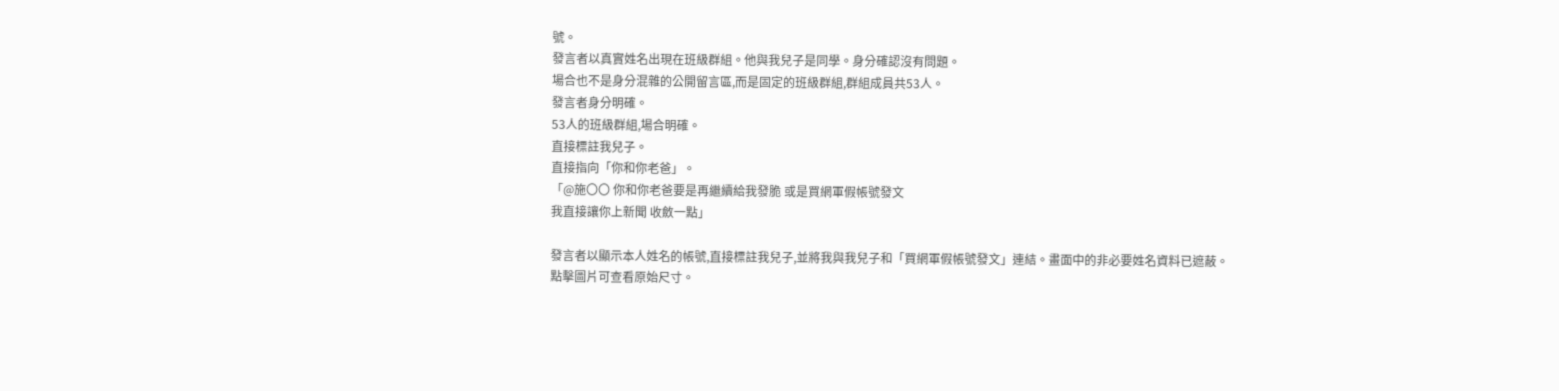號。
發言者以真實姓名出現在班級群組。他與我兒子是同學。身分確認沒有問題。
場合也不是身分混雜的公開留言區,而是固定的班級群組,群組成員共53人。
發言者身分明確。
53人的班級群組,場合明確。
直接標註我兒子。
直接指向「你和你老爸」。
「@施〇〇 你和你老爸要是再繼續給我發脆 或是買網軍假帳號發文
我直接讓你上新聞 收斂一點」

發言者以顯示本人姓名的帳號,直接標註我兒子,並將我與我兒子和「買網軍假帳號發文」連結。畫面中的非必要姓名資料已遮蔽。點擊圖片可查看原始尺寸。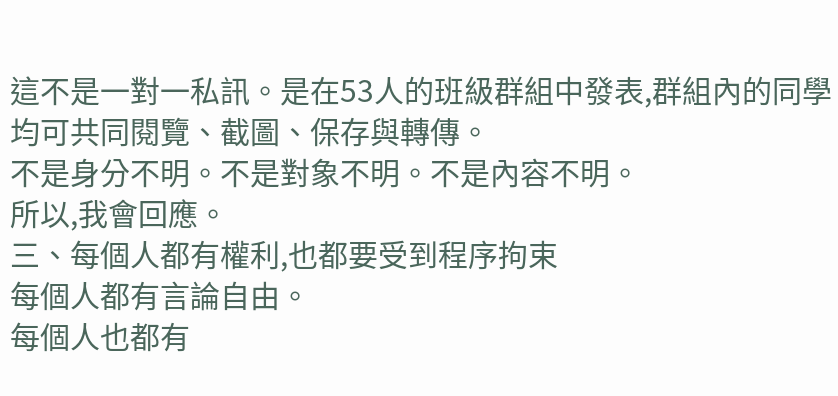這不是一對一私訊。是在53人的班級群組中發表,群組內的同學均可共同閱覽、截圖、保存與轉傳。
不是身分不明。不是對象不明。不是內容不明。
所以,我會回應。
三、每個人都有權利,也都要受到程序拘束
每個人都有言論自由。
每個人也都有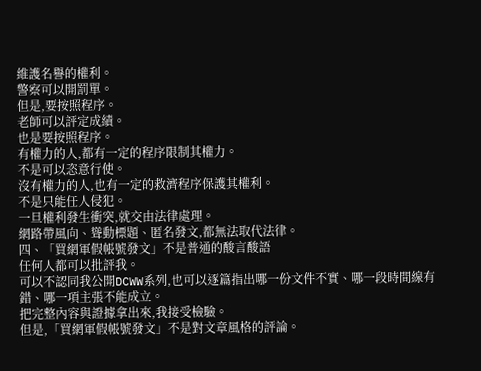維護名譽的權利。
警察可以開罰單。
但是,要按照程序。
老師可以評定成績。
也是要按照程序。
有權力的人,都有一定的程序限制其權力。
不是可以恣意行使。
沒有權力的人,也有一定的救濟程序保護其權利。
不是只能任人侵犯。
一旦權利發生衝突,就交由法律處理。
網路帶風向、聳動標題、匿名發文,都無法取代法律。
四、「買網軍假帳號發文」不是普通的酸言酸語
任何人都可以批評我。
可以不認同我公開DCWW系列,也可以逐篇指出哪一份文件不實、哪一段時間線有錯、哪一項主張不能成立。
把完整內容與證據拿出來,我接受檢驗。
但是,「買網軍假帳號發文」不是對文章風格的評論。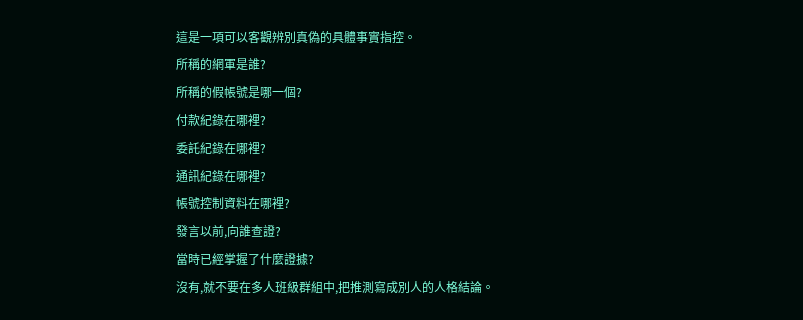這是一項可以客觀辨別真偽的具體事實指控。
所稱的網軍是誰?
所稱的假帳號是哪一個?
付款紀錄在哪裡?
委託紀錄在哪裡?
通訊紀錄在哪裡?
帳號控制資料在哪裡?
發言以前,向誰查證?
當時已經掌握了什麼證據?
沒有,就不要在多人班級群組中,把推測寫成別人的人格結論。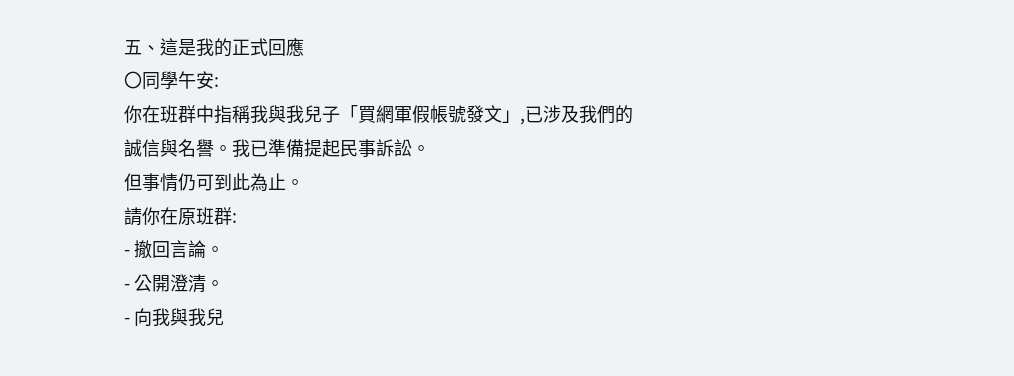五、這是我的正式回應
〇同學午安:
你在班群中指稱我與我兒子「買網軍假帳號發文」,已涉及我們的誠信與名譽。我已準備提起民事訴訟。
但事情仍可到此為止。
請你在原班群:
- 撤回言論。
- 公開澄清。
- 向我與我兒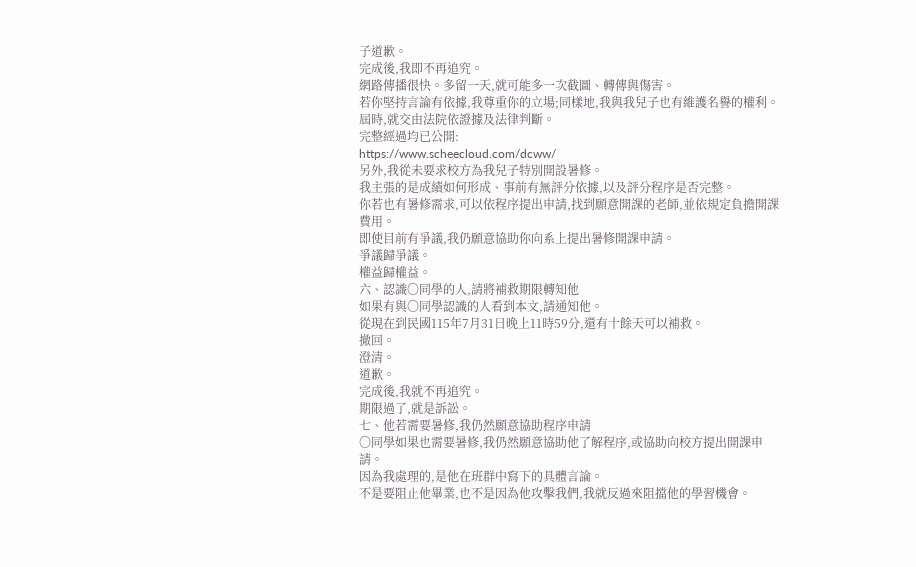子道歉。
完成後,我即不再追究。
網路傳播很快。多留一天,就可能多一次截圖、轉傳與傷害。
若你堅持言論有依據,我尊重你的立場;同樣地,我與我兒子也有維護名譽的權利。
屆時,就交由法院依證據及法律判斷。
完整經過均已公開:
https://www.scheecloud.com/dcww/
另外,我從未要求校方為我兒子特別開設暑修。
我主張的是成績如何形成、事前有無評分依據,以及評分程序是否完整。
你若也有暑修需求,可以依程序提出申請,找到願意開課的老師,並依規定負擔開課費用。
即使目前有爭議,我仍願意協助你向系上提出暑修開課申請。
爭議歸爭議。
權益歸權益。
六、認識〇同學的人,請將補救期限轉知他
如果有與〇同學認識的人看到本文,請通知他。
從現在到民國115年7月31日晚上11時59分,還有十餘天可以補救。
撤回。
澄清。
道歉。
完成後,我就不再追究。
期限過了,就是訴訟。
七、他若需要暑修,我仍然願意協助程序申請
〇同學如果也需要暑修,我仍然願意協助他了解程序,或協助向校方提出開課申請。
因為我處理的,是他在班群中寫下的具體言論。
不是要阻止他畢業,也不是因為他攻擊我們,我就反過來阻擋他的學習機會。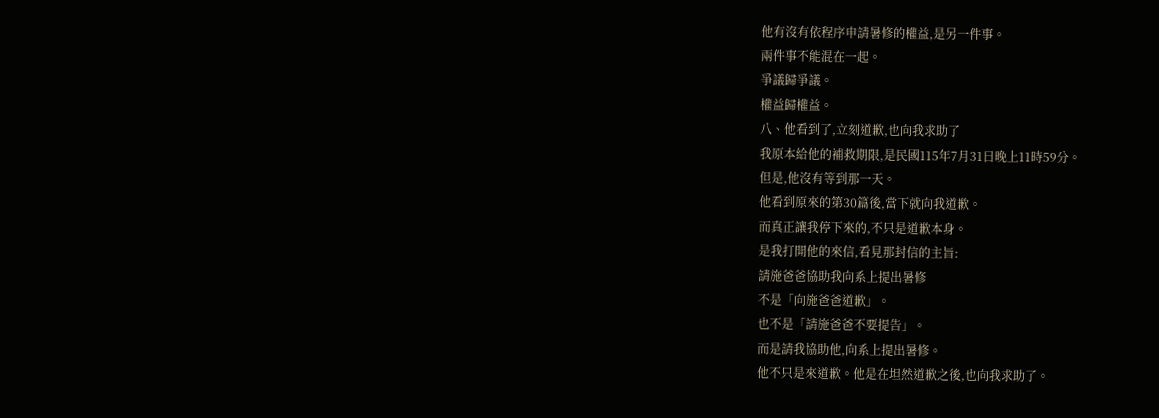他有沒有依程序申請暑修的權益,是另一件事。
兩件事不能混在一起。
爭議歸爭議。
權益歸權益。
八、他看到了,立刻道歉,也向我求助了
我原本給他的補救期限,是民國115年7月31日晚上11時59分。
但是,他沒有等到那一天。
他看到原來的第30篇後,當下就向我道歉。
而真正讓我停下來的,不只是道歉本身。
是我打開他的來信,看見那封信的主旨:
請施爸爸協助我向系上提出暑修
不是「向施爸爸道歉」。
也不是「請施爸爸不要提告」。
而是請我協助他,向系上提出暑修。
他不只是來道歉。他是在坦然道歉之後,也向我求助了。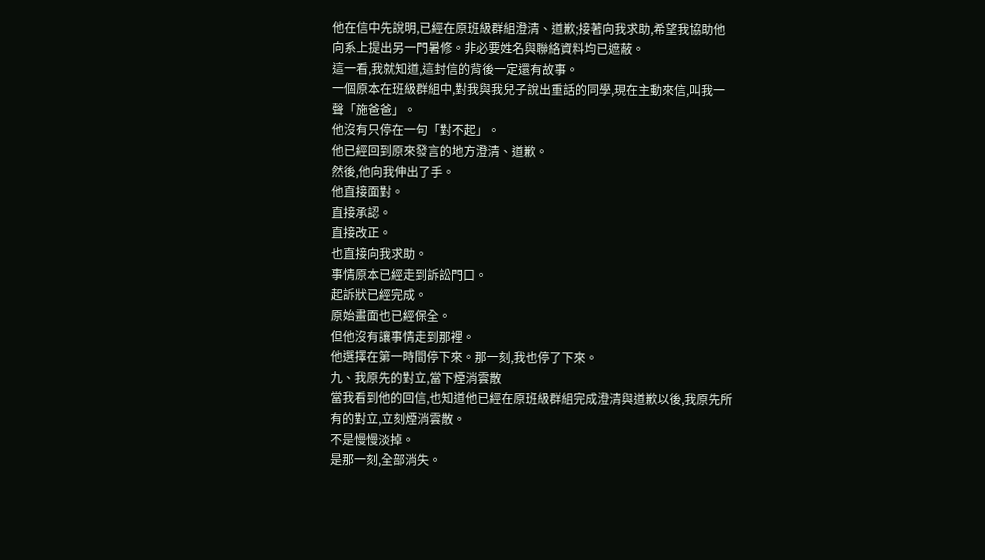他在信中先說明,已經在原班級群組澄清、道歉;接著向我求助,希望我協助他向系上提出另一門暑修。非必要姓名與聯絡資料均已遮蔽。
這一看,我就知道,這封信的背後一定還有故事。
一個原本在班級群組中,對我與我兒子說出重話的同學,現在主動來信,叫我一聲「施爸爸」。
他沒有只停在一句「對不起」。
他已經回到原來發言的地方澄清、道歉。
然後,他向我伸出了手。
他直接面對。
直接承認。
直接改正。
也直接向我求助。
事情原本已經走到訴訟門口。
起訴狀已經完成。
原始畫面也已經保全。
但他沒有讓事情走到那裡。
他選擇在第一時間停下來。那一刻,我也停了下來。
九、我原先的對立,當下煙消雲散
當我看到他的回信,也知道他已經在原班級群組完成澄清與道歉以後,我原先所有的對立,立刻煙消雲散。
不是慢慢淡掉。
是那一刻,全部消失。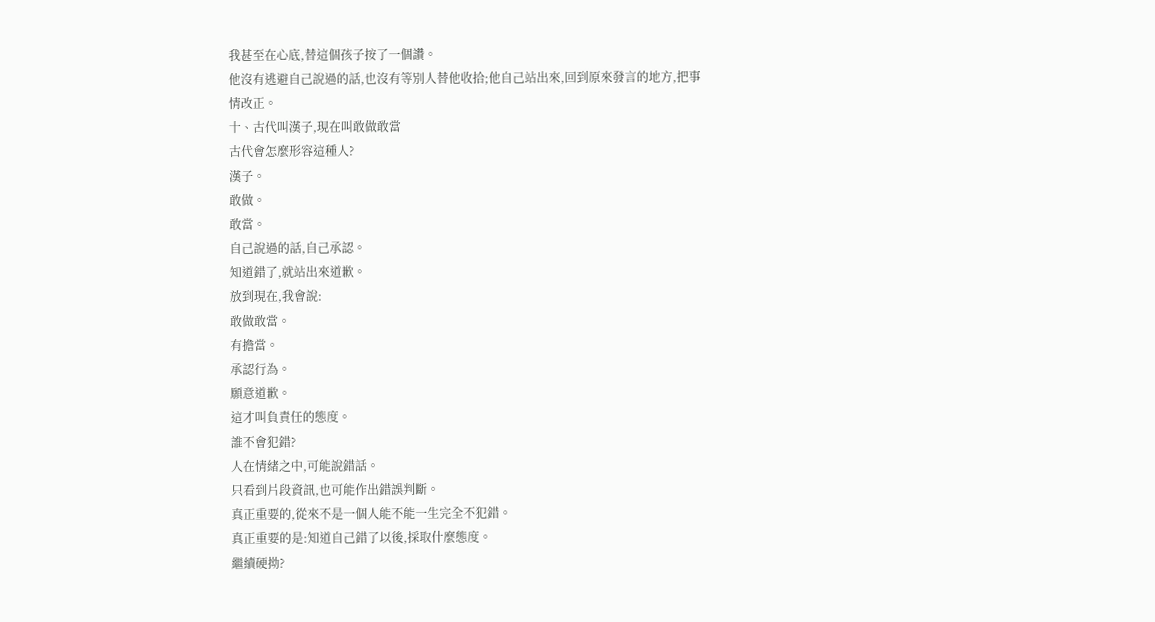我甚至在心底,替這個孩子按了一個讚。
他沒有逃避自己說過的話,也沒有等別人替他收拾;他自己站出來,回到原來發言的地方,把事情改正。
十、古代叫漢子,現在叫敢做敢當
古代會怎麼形容這種人?
漢子。
敢做。
敢當。
自己說過的話,自己承認。
知道錯了,就站出來道歉。
放到現在,我會說:
敢做敢當。
有擔當。
承認行為。
願意道歉。
這才叫負責任的態度。
誰不會犯錯?
人在情緒之中,可能說錯話。
只看到片段資訊,也可能作出錯誤判斷。
真正重要的,從來不是一個人能不能一生完全不犯錯。
真正重要的是:知道自己錯了以後,採取什麼態度。
繼續硬拗?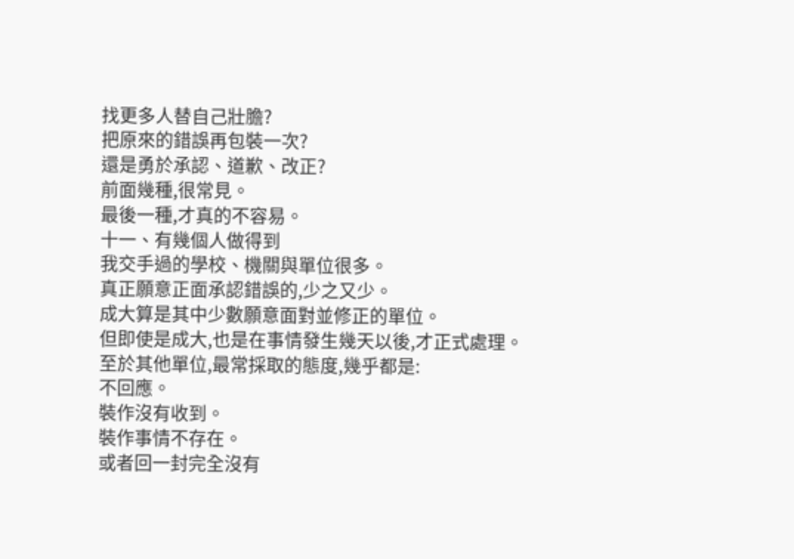找更多人替自己壯膽?
把原來的錯誤再包裝一次?
還是勇於承認、道歉、改正?
前面幾種,很常見。
最後一種,才真的不容易。
十一、有幾個人做得到
我交手過的學校、機關與單位很多。
真正願意正面承認錯誤的,少之又少。
成大算是其中少數願意面對並修正的單位。
但即使是成大,也是在事情發生幾天以後,才正式處理。
至於其他單位,最常採取的態度,幾乎都是:
不回應。
裝作沒有收到。
裝作事情不存在。
或者回一封完全沒有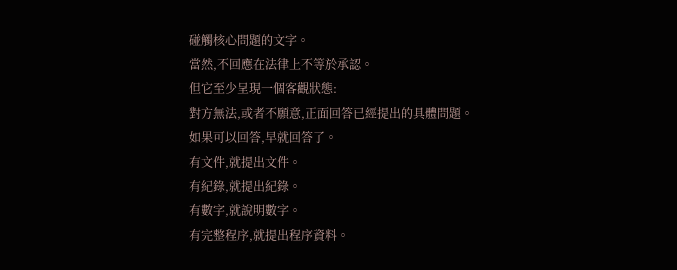碰觸核心問題的文字。
當然,不回應在法律上不等於承認。
但它至少呈現一個客觀狀態:
對方無法,或者不願意,正面回答已經提出的具體問題。
如果可以回答,早就回答了。
有文件,就提出文件。
有紀錄,就提出紀錄。
有數字,就說明數字。
有完整程序,就提出程序資料。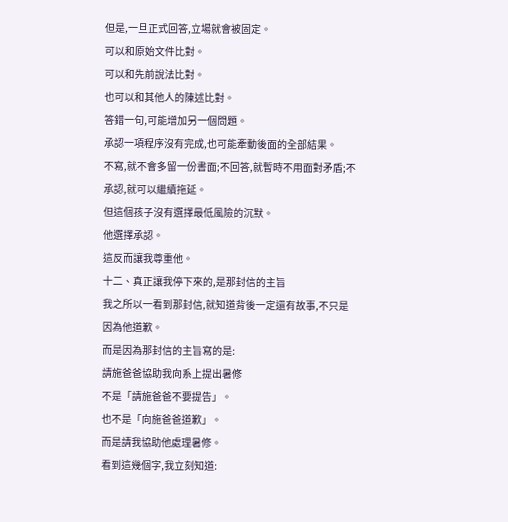但是,一旦正式回答,立場就會被固定。
可以和原始文件比對。
可以和先前說法比對。
也可以和其他人的陳述比對。
答錯一句,可能增加另一個問題。
承認一項程序沒有完成,也可能牽動後面的全部結果。
不寫,就不會多留一份書面;不回答,就暫時不用面對矛盾;不承認,就可以繼續拖延。
但這個孩子沒有選擇最低風險的沉默。
他選擇承認。
這反而讓我尊重他。
十二、真正讓我停下來的,是那封信的主旨
我之所以一看到那封信,就知道背後一定還有故事,不只是因為他道歉。
而是因為那封信的主旨寫的是:
請施爸爸協助我向系上提出暑修
不是「請施爸爸不要提告」。
也不是「向施爸爸道歉」。
而是請我協助他處理暑修。
看到這幾個字,我立刻知道: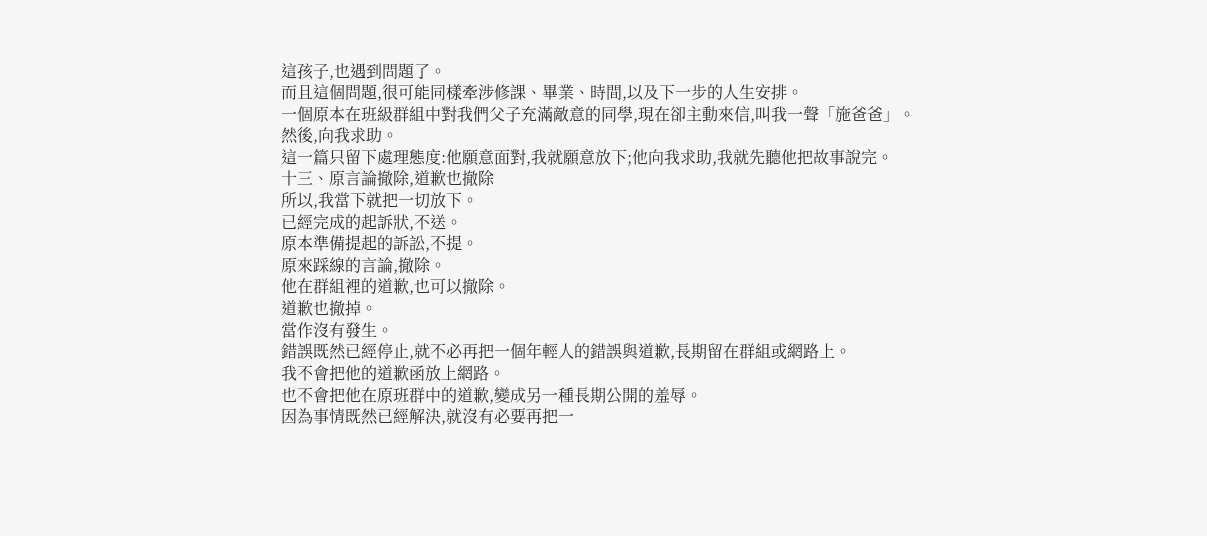這孩子,也遇到問題了。
而且這個問題,很可能同樣牽涉修課、畢業、時間,以及下一步的人生安排。
一個原本在班級群組中對我們父子充滿敵意的同學,現在卻主動來信,叫我一聲「施爸爸」。
然後,向我求助。
這一篇只留下處理態度:他願意面對,我就願意放下;他向我求助,我就先聽他把故事說完。
十三、原言論撤除,道歉也撤除
所以,我當下就把一切放下。
已經完成的起訴狀,不送。
原本準備提起的訴訟,不提。
原來踩線的言論,撤除。
他在群組裡的道歉,也可以撤除。
道歉也撤掉。
當作沒有發生。
錯誤既然已經停止,就不必再把一個年輕人的錯誤與道歉,長期留在群組或網路上。
我不會把他的道歉函放上網路。
也不會把他在原班群中的道歉,變成另一種長期公開的羞辱。
因為事情既然已經解決,就沒有必要再把一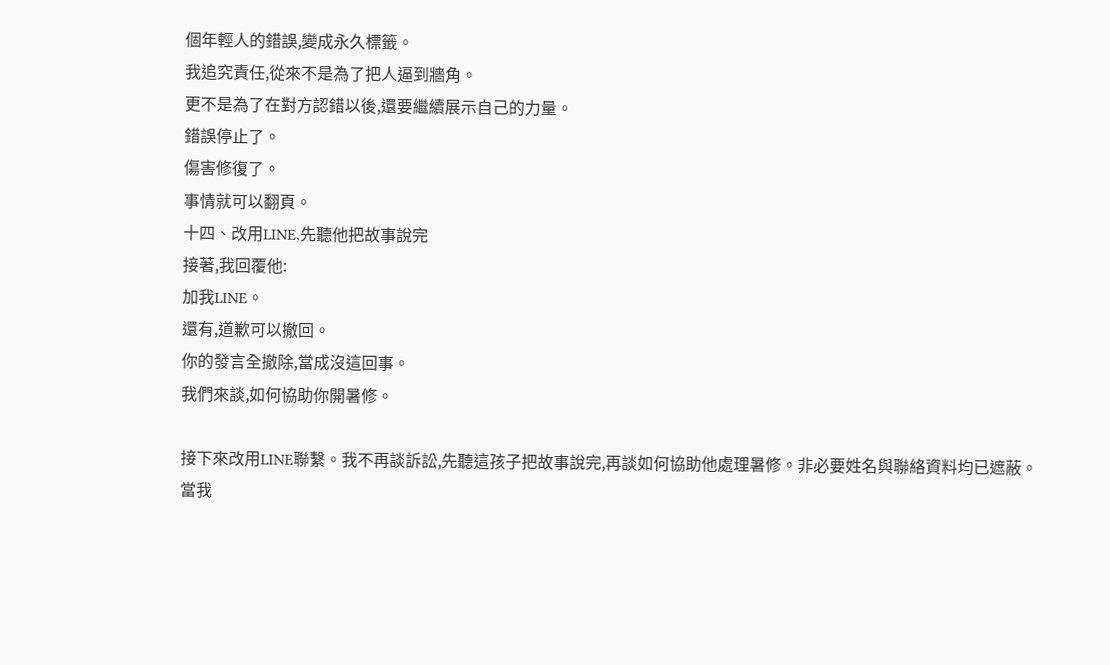個年輕人的錯誤,變成永久標籤。
我追究責任,從來不是為了把人逼到牆角。
更不是為了在對方認錯以後,還要繼續展示自己的力量。
錯誤停止了。
傷害修復了。
事情就可以翻頁。
十四、改用LINE,先聽他把故事說完
接著,我回覆他:
加我LINE。
還有,道歉可以撤回。
你的發言全撤除,當成沒這回事。
我們來談,如何協助你開暑修。

接下來改用LINE聯繫。我不再談訴訟,先聽這孩子把故事說完,再談如何協助他處理暑修。非必要姓名與聯絡資料均已遮蔽。
當我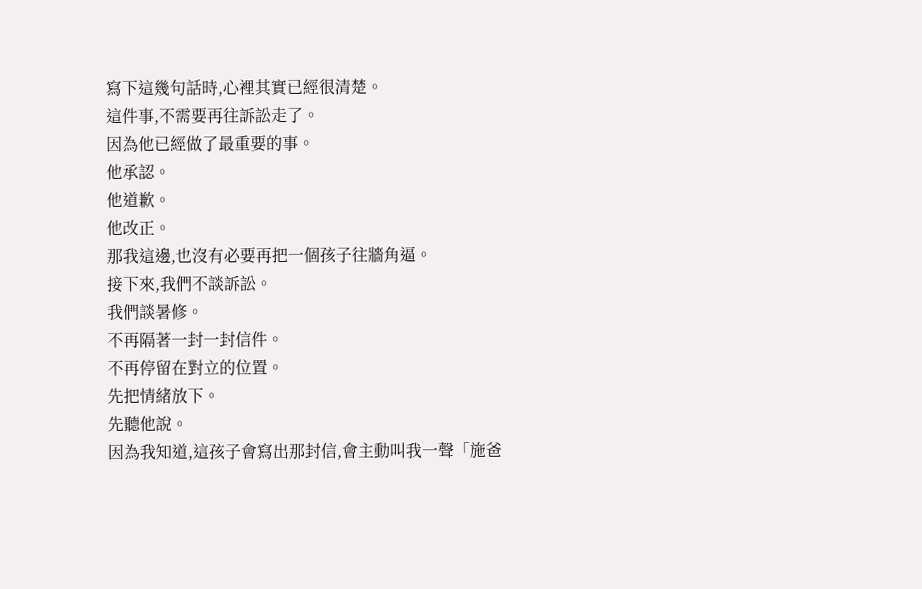寫下這幾句話時,心裡其實已經很清楚。
這件事,不需要再往訴訟走了。
因為他已經做了最重要的事。
他承認。
他道歉。
他改正。
那我這邊,也沒有必要再把一個孩子往牆角逼。
接下來,我們不談訴訟。
我們談暑修。
不再隔著一封一封信件。
不再停留在對立的位置。
先把情緒放下。
先聽他說。
因為我知道,這孩子會寫出那封信,會主動叫我一聲「施爸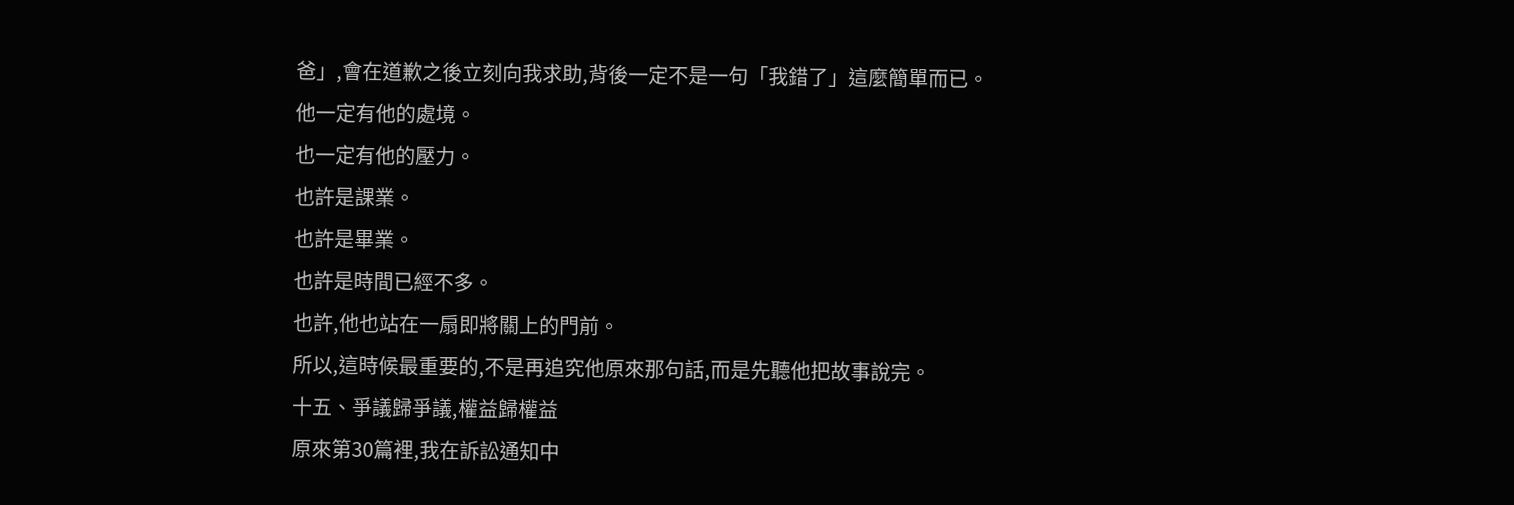爸」,會在道歉之後立刻向我求助,背後一定不是一句「我錯了」這麼簡單而已。
他一定有他的處境。
也一定有他的壓力。
也許是課業。
也許是畢業。
也許是時間已經不多。
也許,他也站在一扇即將關上的門前。
所以,這時候最重要的,不是再追究他原來那句話,而是先聽他把故事說完。
十五、爭議歸爭議,權益歸權益
原來第30篇裡,我在訴訟通知中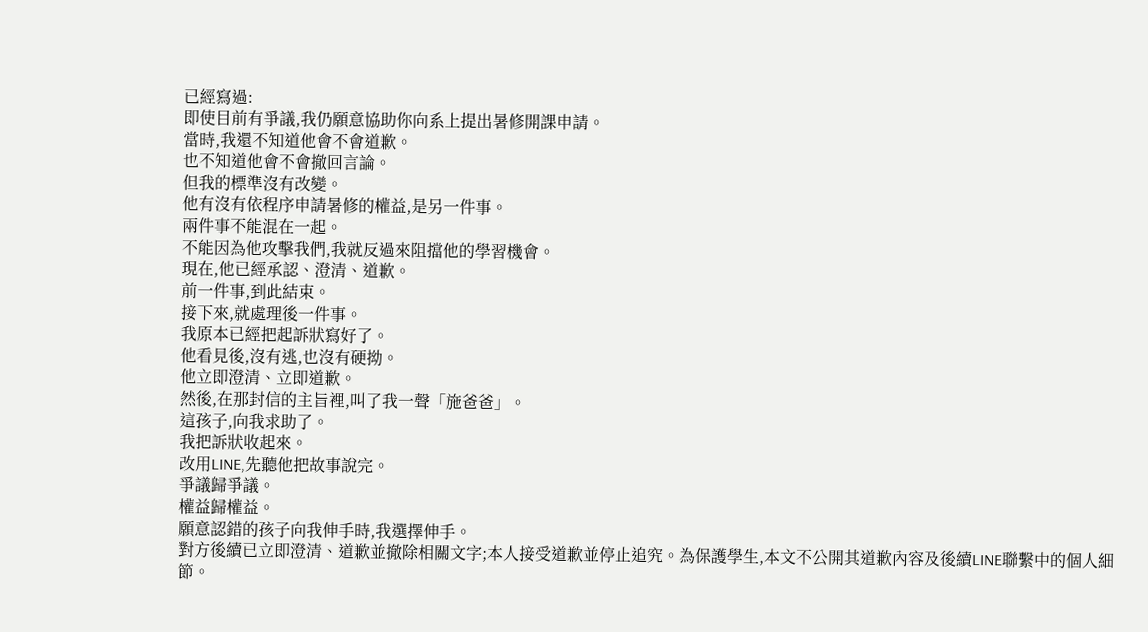已經寫過:
即使目前有爭議,我仍願意協助你向系上提出暑修開課申請。
當時,我還不知道他會不會道歉。
也不知道他會不會撤回言論。
但我的標準沒有改變。
他有沒有依程序申請暑修的權益,是另一件事。
兩件事不能混在一起。
不能因為他攻擊我們,我就反過來阻擋他的學習機會。
現在,他已經承認、澄清、道歉。
前一件事,到此結束。
接下來,就處理後一件事。
我原本已經把起訴狀寫好了。
他看見後,沒有逃,也沒有硬拗。
他立即澄清、立即道歉。
然後,在那封信的主旨裡,叫了我一聲「施爸爸」。
這孩子,向我求助了。
我把訴狀收起來。
改用LINE,先聽他把故事說完。
爭議歸爭議。
權益歸權益。
願意認錯的孩子向我伸手時,我選擇伸手。
對方後續已立即澄清、道歉並撤除相關文字;本人接受道歉並停止追究。為保護學生,本文不公開其道歉內容及後續LINE聯繫中的個人細節。